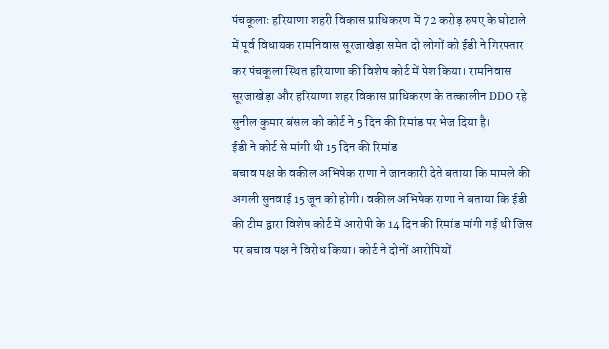पंचकूलाः हरियाणा शहरी विकास प्राधिकरण में 72 करोड़ रुपए के घोटाले में पूर्व विधायक रामनिवास सूरजाखेड़ा समेत दो लोगों को ईडी ने गिरफ्तार कर पंचकूला स्थित हरियाणा की विशेष कोर्ट में पेश किया। रामनिवास सूरजाखेड़ा और हरियाणा शहर विकास प्राधिकरण के तत्कालीन DDO रहे सुनील कुमार बंसल को कोर्ट ने 5 दिन की रिमांड पर भेज दिया है।
ईडी ने कोर्ट से मांगी थी 15 दिन की रिमांड
बचाव पक्ष के वकील अभिषेक राणा ने जानकारी देते बताया कि मामले की अगली सुनवाई 15 जून को होगी। वकील अभिषेक राणा ने बताया कि ईडी की टीम द्वारा विशेष कोर्ट में आरोपी के 14 दिन की रिमांड मांगी गई थी जिस पर बचाव पक्ष ने विरोध किया। कोर्ट ने दोनों आरोपियों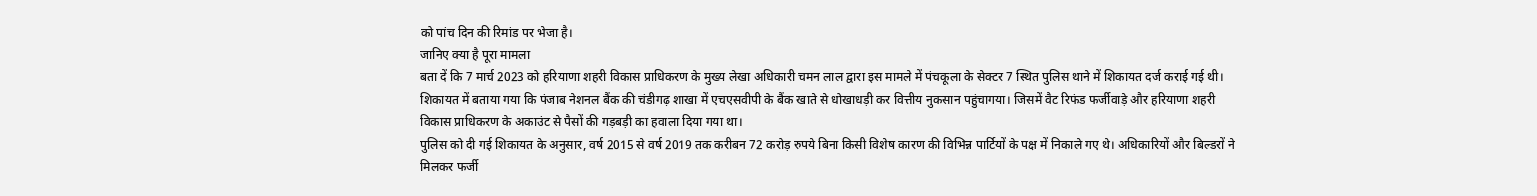को पांच दिन की रिमांड पर भेजा है।
जानिए क्या है पूरा मामला
बता दें कि 7 मार्च 2023 को हरियाणा शहरी विकास प्राधिकरण के मुख्य लेखा अधिकारी चमन लाल द्वारा इस मामले में पंचकूला के सेक्टर 7 स्थित पुलिस थाने में शिकायत दर्ज कराई गई थी। शिकायत में बताया गया कि पंजाब नेशनल बैंक की चंडीगढ़ शाखा में एचएसवीपी के बैंक खाते से धोखाधड़ी कर वित्तीय नुकसान पहुंचागया। जिसमें वैट रिफंड फर्जीवाड़े और हरियाणा शहरी विकास प्राधिकरण के अकाउंट से पैसों की गड़बड़ी का हवाला दिया गया था।
पुलिस को दी गई शिकायत के अनुसार, वर्ष 2015 से वर्ष 2019 तक करीबन 72 करोड़ रुपये बिना किसी विशेष कारण की विभिन्न पार्टियों के पक्ष में निकाले गए थे। अधिकारियों और बिल्डरों ने मिलकर फर्जी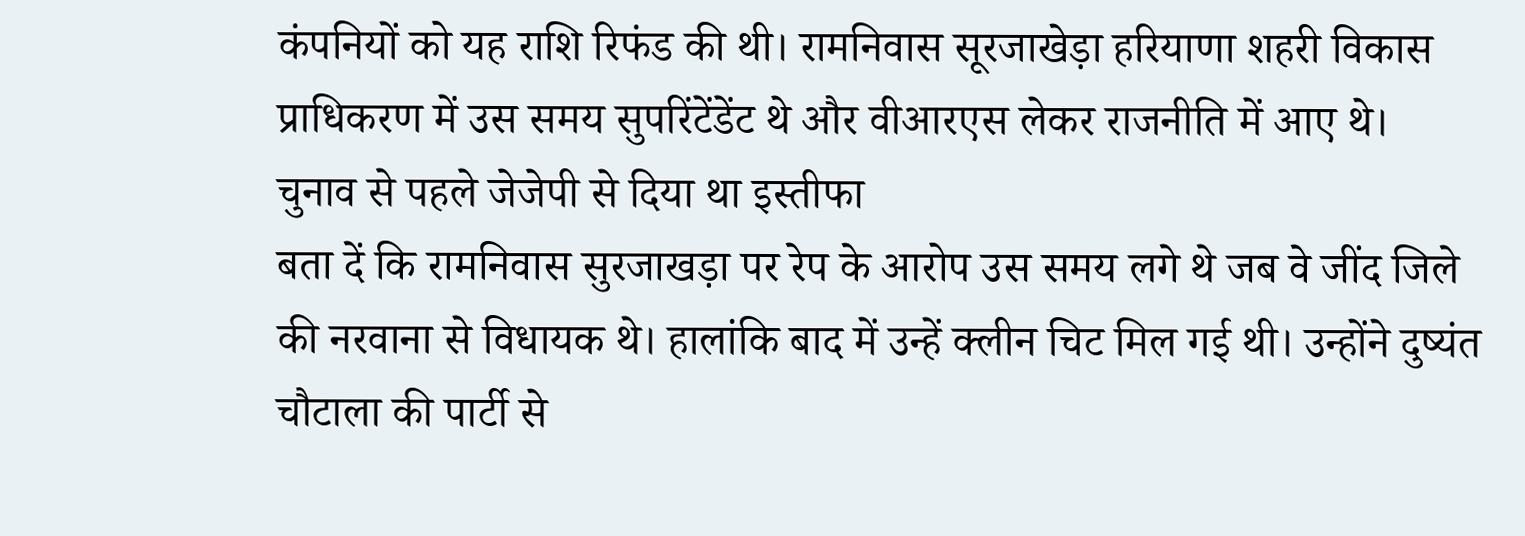कंपनियों को यह राशि रिफंड की थी। रामनिवास सूरजाखेड़ा हरियाणा शहरी विकास प्राधिकरण में उस समय सुपरिंटेंडेंट थे और वीआरएस लेकर राजनीति में आए थे।
चुनाव से पहले जेजेपी से दिया था इस्तीफा
बता दें कि रामनिवास सुरजाखड़ा पर रेप के आरोप उस समय लगे थे जब वे जींद जिले की नरवाना से विधायक थे। हालांकि बाद में उन्हें क्लीन चिट मिल गई थी। उन्होंने दुष्यंत चौटाला की पार्टी से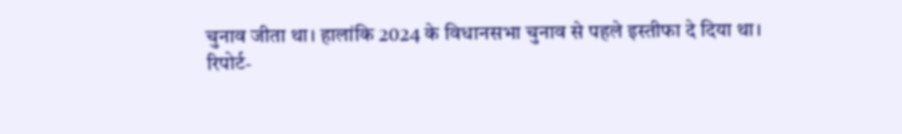चुनाव जीता था। हालांकि 2024 के विधानसभा चुनाव से पहले इस्तीफा दे दिया था।
रिपोर्ट-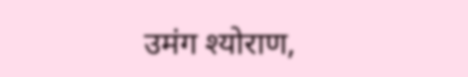उमंग श्योराण,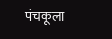पंचकूला